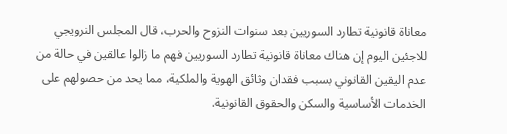معاناة قانونية تطارد السوريين بعد سنوات النزوح والحرب، قال المجلس النرويجي للاجئين اليوم إن هناك معاناة قانونية تطارد السوريين فهم ما زالوا عالقين في حالة من عدم اليقين القانوني بسبب فقدان وثائق الهوية والملكية، مما يحد من حصولهم على الخدمات الأساسية والسكن والحقوق القانونية.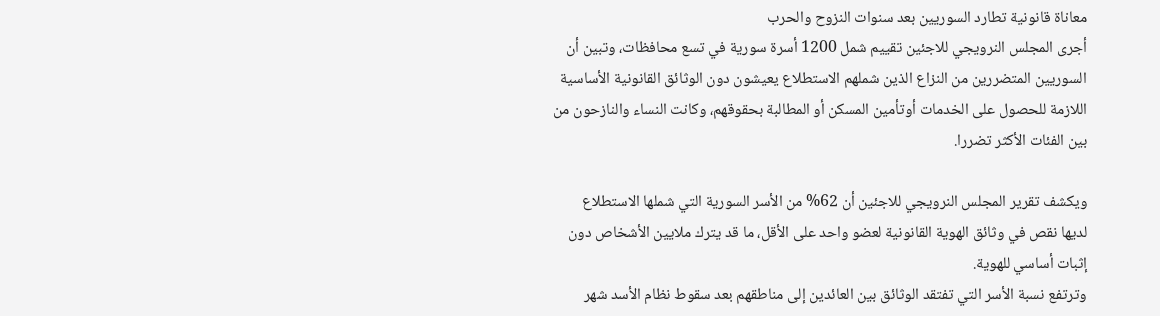معاناة قانونية تطارد السوريين بعد سنوات النزوح والحرب
أجرى المجلس النرويجي للاجئين تقييم شمل 1200 أسرة سورية في تسع محافظات، وتبين أن السوريين المتضررين من النزاع الذين شملهم الاستطلاع يعيشون دون الوثائق القانونية الأساسية اللازمة للحصول على الخدمات أوتأمين المسكن أو المطالبة بحقوقهم، وكانت النساء والنازحون من بين الفئات الأكثر تضررا.

ويكشف تقرير المجلس النرويجي للاجئين أن 62% من الأسر السورية التي شملها الاستطلاع لديها نقص في وثائق الهوية القانونية لعضو واحد على الأقل، ما قد يترك ملايين الأشخاص دون إثبات أساسي للهوية.
وترتفع نسبة الأسر التي تفتقد الوثائق بين العائدين إلى مناطقهم بعد سقوط نظام الأسد شهر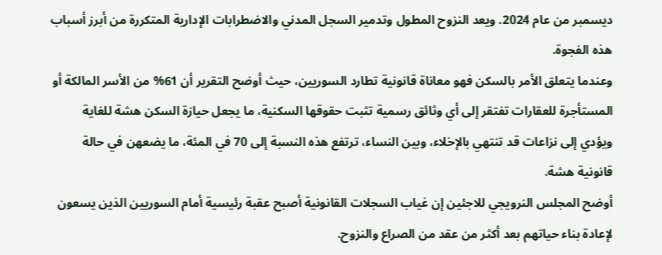ديسمبر من عام 2024. ويعد النزوح المطول وتدمير السجل المدني والاضطرابات الإدارية المتكررة من أبرز أسباب هذه الفجوة.
وعندما يتعلق الأمر بالسكن فهو معاناة قانونية تطارد السوريين، حيث أوضح التقرير أن 61% من الأسر المالكة أو المستأجرة للعقارات تفتقر إلى أي وثائق رسمية تثبت حقوقها السكنية، ما يجعل حيازة السكن هشة للغاية ويؤدي إلى نزاعات قد تنتهي بالإخلاء، وبين النساء، ترتفع هذه النسبة إلى 70 في المئة، ما يضعهن في حالة قانونية هشة.
أوضح المجلس النرويجي للاجئين إن غياب السجلات القانونية أصبح عقبة رئيسية أمام السوريين الذين يسعون لإعادة بناء حياتهم بعد أكثر من عقد من الصراع والنزوح.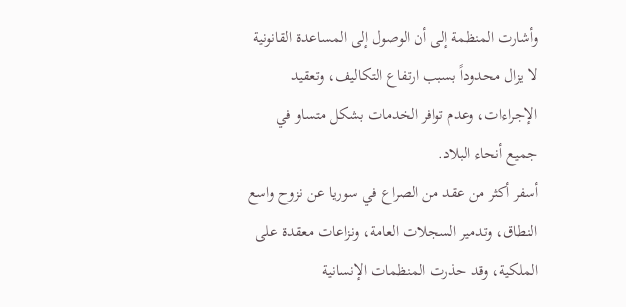وأشارت المنظمة إلى أن الوصول إلى المساعدة القانونية لا يزال محدوداً بسبب ارتفاع التكاليف، وتعقيد الإجراءات، وعدم توافر الخدمات بشكل متساو في جميع أنحاء البلاد.
أسفر أكثر من عقد من الصراع في سوريا عن نزوح واسع النطاق، وتدمير السجلات العامة، ونزاعات معقدة على الملكية، وقد حذرت المنظمات الإنسانية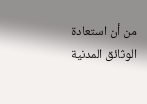من أن استعادة الوثائق المدنية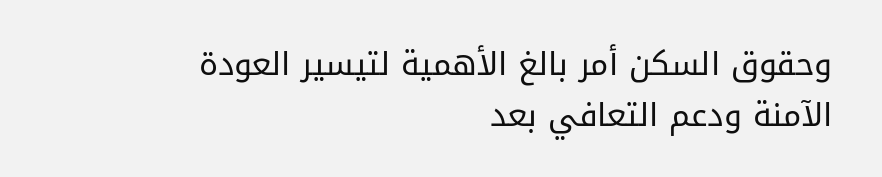وحقوق السكن أمر بالغ الأهمية لتيسير العودة الآمنة ودعم التعافي بعد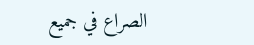الصراع في جميع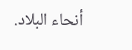أنحاء البلاد.